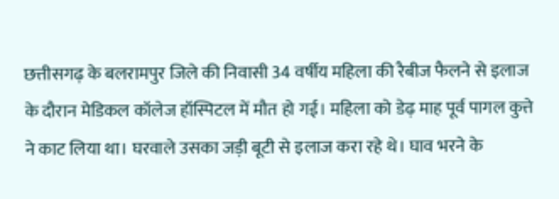छत्तीसगढ़ के बलरामपुर जिले की निवासी 34 वर्षीय महिला की रैबीज फैलने से इलाज के दौरान मेडिकल कॉलेज हॉस्पिटल में मौत हो गई। महिला को डेढ़ माह पूर्व पागल कुत्ते ने काट लिया था। घरवाले उसका जड़ी बूटी से इलाज करा रहे थे। घाव भरने के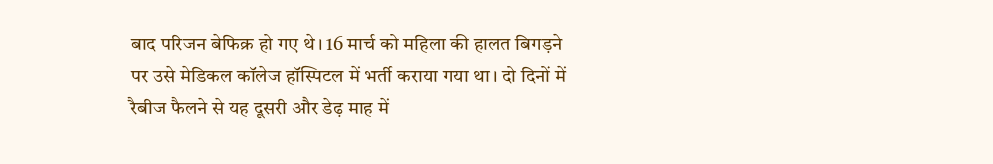बाद परिजन बेफिक्र हो गए थे। 16 मार्च को महिला की हालत बिगड़ने पर उसे मेडिकल कॉलेज हॉस्पिटल में भर्ती कराया गया था। दो दिनों में रैबीज फैलने से यह दूसरी और डेढ़ माह में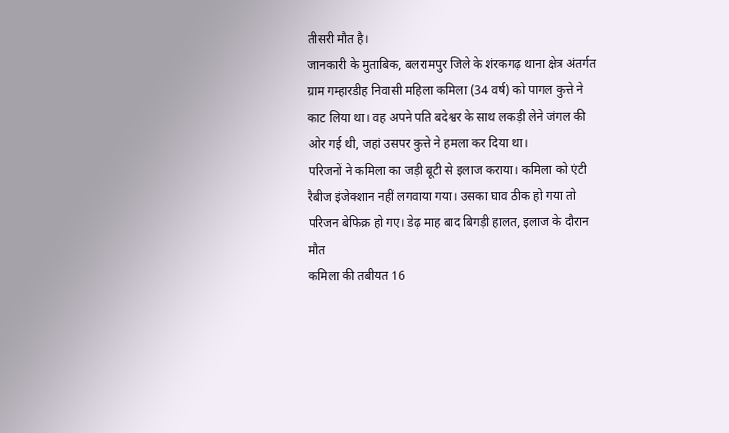तीसरी मौत है।
जानकारी के मुताबिक, बलरामपुर जिले के शंरकगढ़ थाना क्षेत्र अंतर्गत ग्राम गम्हारडीह निवासी महिला कमिला (34 वर्ष) को पागल कुत्ते ने काट लिया था। वह अपने पति बदेश्वर के साथ लकड़ी लेने जंगल की ओर गई थी, जहां उसपर कुत्ते ने हमला कर दिया था।
परिजनों ने कमिला का जड़ी बूटी से इलाज कराया। कमिला को एंटी रैबीज इंजेक्शान नहीं लगवाया गया। उसका घाव ठीक हो गया तो परिजन बेफिक्र हो गए। डेढ़ माह बाद बिगड़ी हालत, इलाज के दौरान मौत
कमिला की तबीयत 16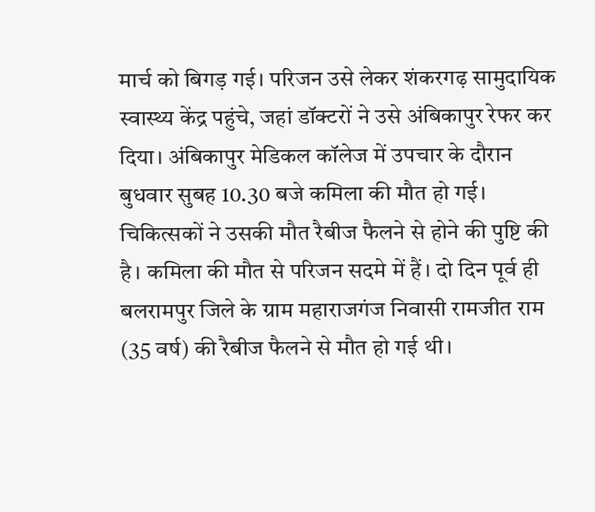मार्च को बिगड़ गई। परिजन उसे लेकर शंकरगढ़ सामुदायिक स्वास्थ्य केंद्र पहुंचे, जहां डॉक्टरों ने उसे अंबिकापुर रेफर कर दिया। अंबिकापुर मेडिकल कॉलेज में उपचार के दौरान बुधवार सुबह 10.30 बजे कमिला की मौत हो गई।
चिकित्सकों ने उसकी मौत रैबीज फैलने से होने की पुष्टि की है। कमिला की मौत से परिजन सदमे में हैं। दो दिन पूर्व ही बलरामपुर जिले के ग्राम महाराजगंज निवासी रामजीत राम (35 वर्ष) की रैबीज फैलने से मौत हो गई थी।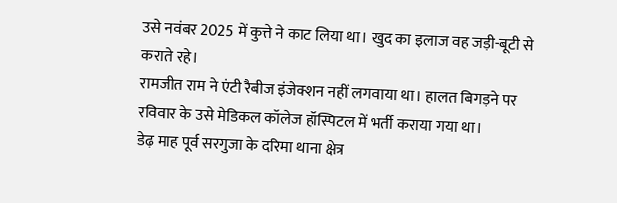उसे नवंबर 2025 में कुत्ते ने काट लिया था। खुद का इलाज वह जड़ी-बूटी से कराते रहे।
रामजीत राम ने एंटी रैबीज इंजेक्शन नहीं लगवाया था। हालत बिगड़ने पर रविवार के उसे मेडिकल कॉलेज हॉस्पिटल में भर्ती कराया गया था।
डेढ़ माह पूर्व सरगुजा के दरिमा थाना क्षेत्र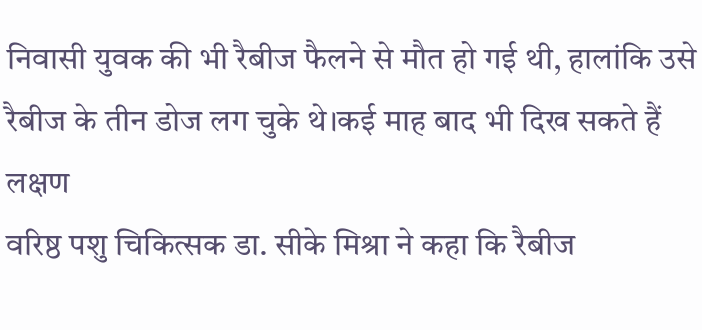निवासी युवक की भी रैबीज फैलने से मौत हो गई थी, हालांकि उसे रैबीज के तीन डोज लग चुके थे।कई माह बाद भी दिख सकते हैं लक्षण
वरिष्ठ पशु चिकित्सक डा. सीके मिश्रा ने कहा कि रैबीज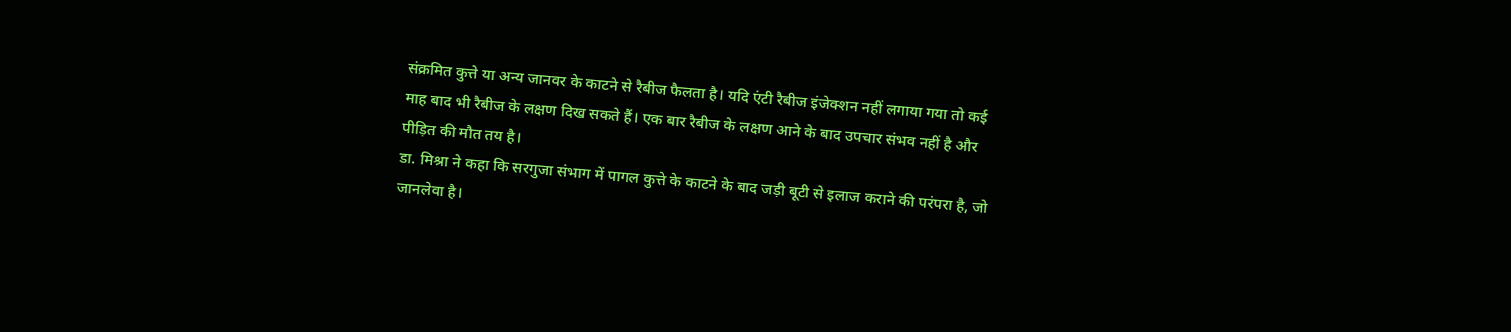संक्रमित कुत्ते या अन्य जानवर के काटने से रैबीज फैलता है। यदि एंटी रैबीज इंजेक्शन नहीं लगाया गया तो कई माह बाद भी रैबीज के लक्षण दिख सकते हैं। एक बार रैबीज के लक्षण आने के बाद उपचार संभव नहीं है और पीड़ित की मौत तय है।
डा. मिश्रा ने कहा कि सरगुजा संभाग में पागल कुत्ते के काटने के बाद जड़ी बूटी से इलाज कराने की परंपरा है, जो जानलेवा है।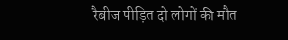रैबीज पीड़ित दो लोगों की मौत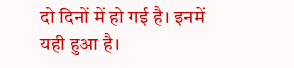दो दिनों में हो गई है। इनमें यही हुआ है।